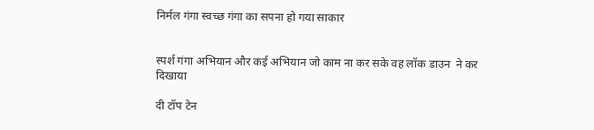निर्मल गंगा स्वच्छ गंगा का सपना हो गया साकार


स्पर्श गंगा अभियान और कई अभियान जो काम ना कर सके वह लॉक डाउन  ने कर दिखाया

दी टॉप टेन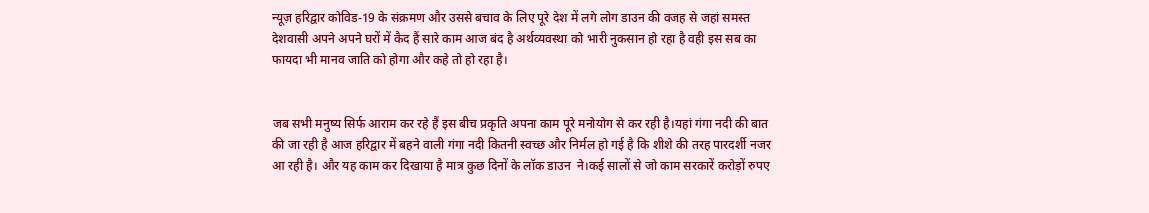न्यूज़ हरिद्वार कोविड-19 के संक्रमण और उससे बचाव के लिए पूरे देश में लगे लोग डाउन की वजह से जहां समस्त देशवासी अपने अपने घरों में कैद हैं सारे काम आज बंद है अर्थव्यवस्था को भारी नुकसान हो रहा है वही इस सब का फायदा भी मानव जाति को होगा और कहे तो हो रहा है।


जब सभी मनुष्य सिर्फ आराम कर रहे हैं इस बीच प्रकृति अपना काम पूरे मनोयोग से कर रही है।यहां गंगा नदी की बात की जा रही है आज हरिद्वार में बहने वाली गंगा नदी कितनी स्वच्छ और निर्मल हो गई है कि शीशे की तरह पारदर्शी नजर आ रही है। और यह काम कर दिखाया है मात्र कुछ दिनों के लॉक डाउन  ने।कई सालों से जो काम सरकारें करोड़ों रुपए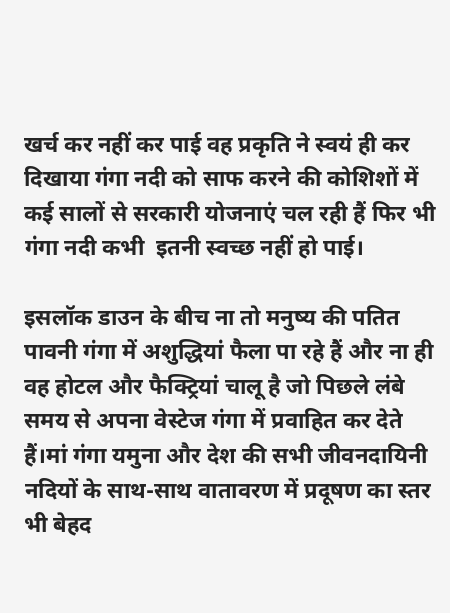खर्च कर नहीं कर पाई वह प्रकृति ने स्वयं ही कर दिखाया गंगा नदी को साफ करने की कोशिशों में कई सालों से सरकारी योजनाएं चल रही हैं फिर भी गंगा नदी कभी  इतनी स्वच्छ नहीं हो पाई।

इसलॉक डाउन के बीच ना तो मनुष्य की पतित पावनी गंगा में अशुद्धियां फैला पा रहे हैं और ना ही वह होटल और फैक्ट्रियां चालू है जो पिछले लंबे समय से अपना वेस्टेज गंगा में प्रवाहित कर देते हैं।मां गंगा यमुना और देश की सभी जीवनदायिनी नदियों के साथ-साथ वातावरण में प्रदूषण का स्तर भी बेहद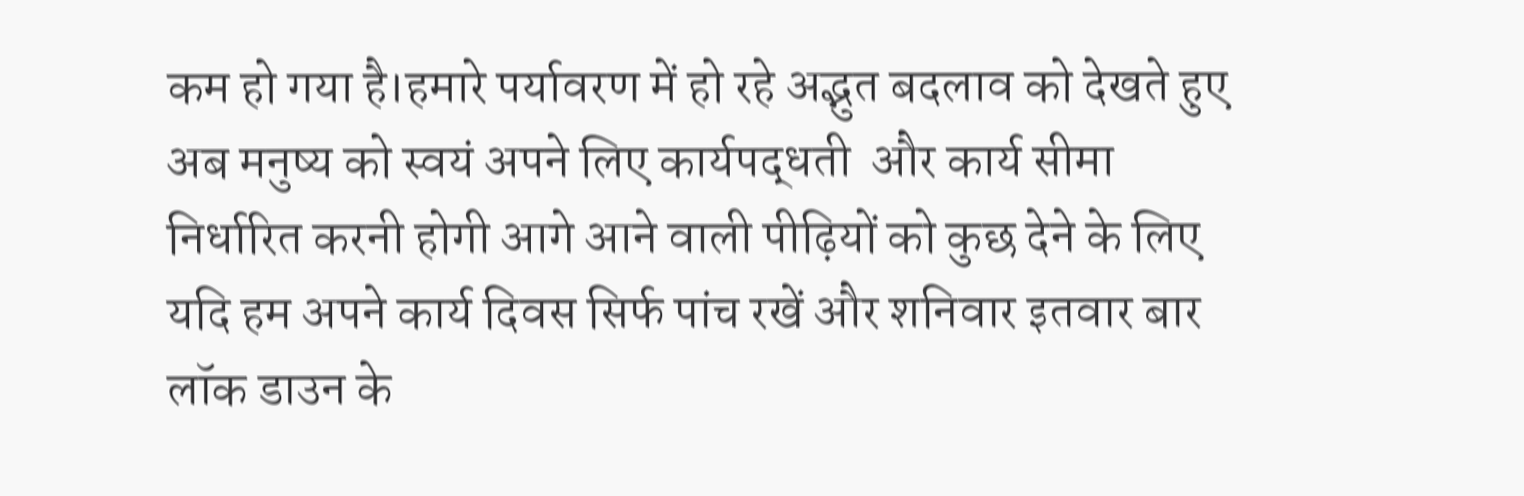कम हो गया है।हमारे पर्यावरण में हो रहे अद्भुत बदलाव को देखते हुए अब मनुष्य को स्वयं अपने लिए कार्यपद्धती  और कार्य सीमा निर्धारित करनी होगी आगे आने वाली पीढ़ियों को कुछ देने के लिए यदि हम अपने कार्य दिवस सिर्फ पांच रखें और शनिवार इतवार बार लॉक डाउन के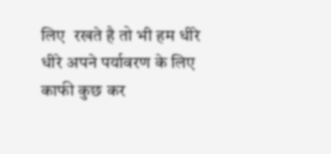लिए  रखते है तो भी हम धीरे धीरे अपने पर्यावरण के लिए काफी कुछ कर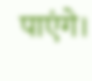पाएंगे।